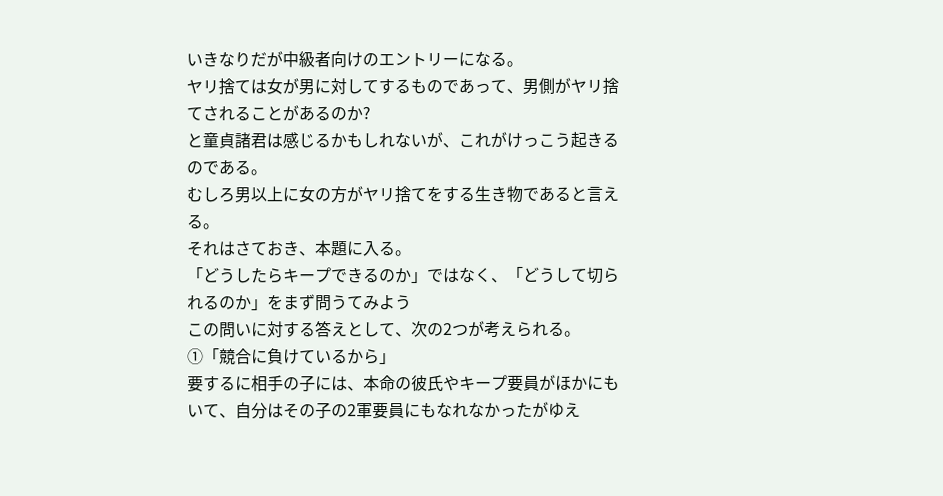いきなりだが中級者向けのエントリーになる。
ヤリ捨ては女が男に対してするものであって、男側がヤリ捨てされることがあるのか?
と童貞諸君は感じるかもしれないが、これがけっこう起きるのである。
むしろ男以上に女の方がヤリ捨てをする生き物であると言える。
それはさておき、本題に入る。
「どうしたらキープできるのか」ではなく、「どうして切られるのか」をまず問うてみよう
この問いに対する答えとして、次の2つが考えられる。
①「競合に負けているから」
要するに相手の子には、本命の彼氏やキープ要員がほかにもいて、自分はその子の2軍要員にもなれなかったがゆえ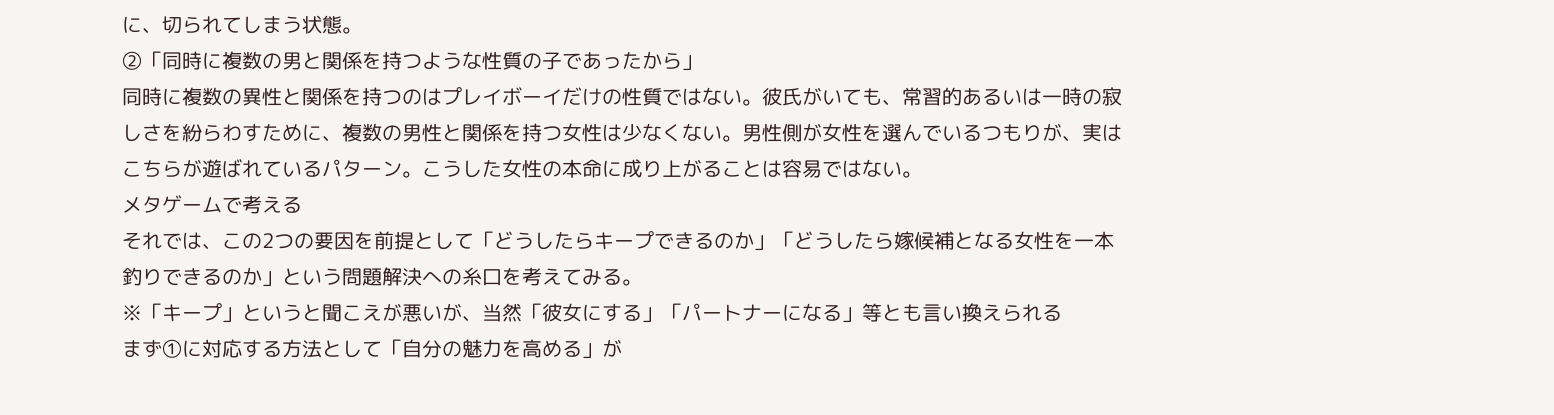に、切られてしまう状態。
②「同時に複数の男と関係を持つような性質の子であったから」
同時に複数の異性と関係を持つのはプレイボーイだけの性質ではない。彼氏がいても、常習的あるいは一時の寂しさを紛らわすために、複数の男性と関係を持つ女性は少なくない。男性側が女性を選んでいるつもりが、実はこちらが遊ばれているパターン。こうした女性の本命に成り上がることは容易ではない。
メタゲームで考える
それでは、この2つの要因を前提として「どうしたらキープできるのか」「どうしたら嫁候補となる女性を一本釣りできるのか」という問題解決への糸口を考えてみる。
※「キープ」というと聞こえが悪いが、当然「彼女にする」「パートナーになる」等とも言い換えられる
まず①に対応する方法として「自分の魅力を高める」が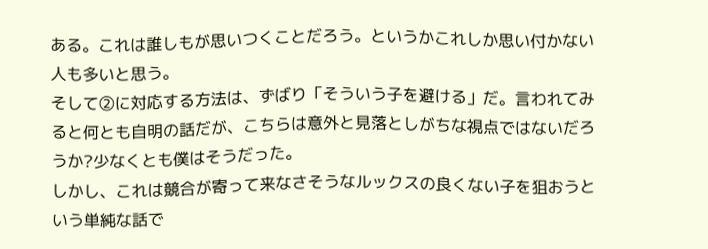ある。これは誰しもが思いつくことだろう。というかこれしか思い付かない人も多いと思う。
そして②に対応する方法は、ずばり「そういう子を避ける」だ。言われてみると何とも自明の話だが、こちらは意外と見落としがちな視点ではないだろうか?少なくとも僕はそうだった。
しかし、これは競合が寄って来なさそうなルックスの良くない子を狙おうという単純な話で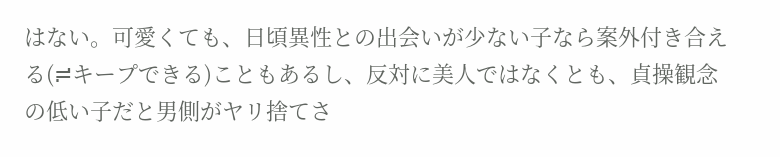はない。可愛くても、日頃異性との出会いが少ない子なら案外付き合える(≓キープできる)こともあるし、反対に美人ではなくとも、貞操観念の低い子だと男側がヤリ捨てさ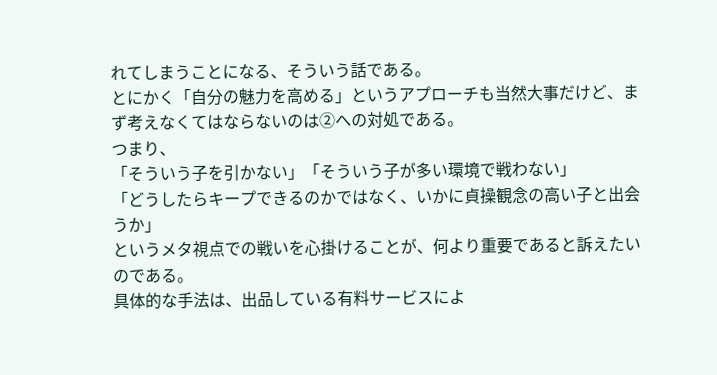れてしまうことになる、そういう話である。
とにかく「自分の魅力を高める」というアプローチも当然大事だけど、まず考えなくてはならないのは②への対処である。
つまり、
「そういう子を引かない」「そういう子が多い環境で戦わない」
「どうしたらキープできるのかではなく、いかに貞操観念の高い子と出会うか」
というメタ視点での戦いを心掛けることが、何より重要であると訴えたいのである。
具体的な手法は、出品している有料サービスによ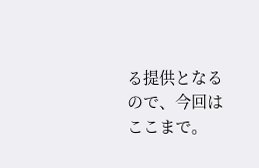る提供となるので、今回はここまで。